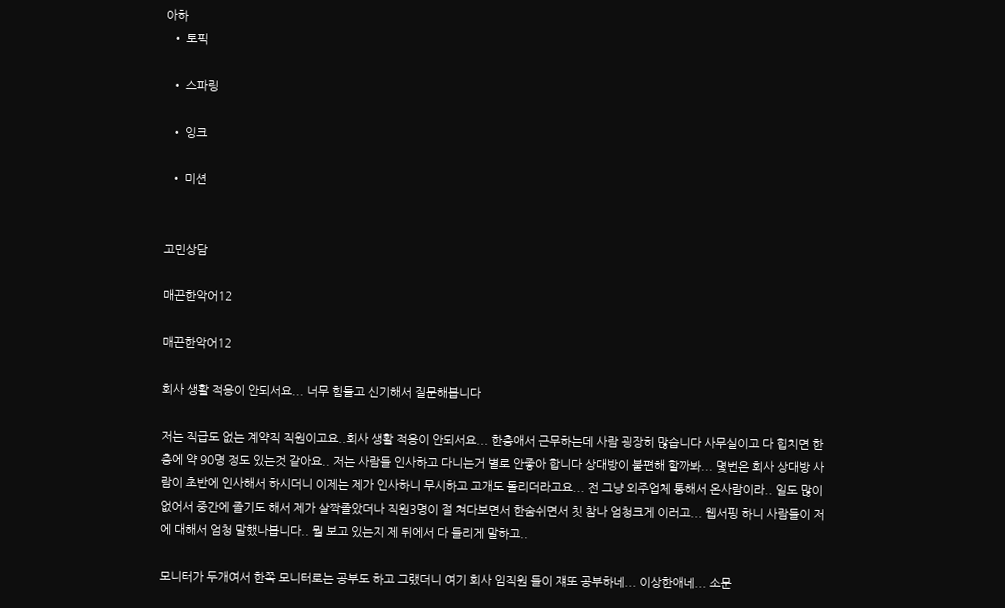아하
  • 토픽

  • 스파링

  • 잉크

  • 미션


고민상담

매끈한악어12

매끈한악어12

회사 생활 적응이 안되서요... 너무 힘들고 신기해서 질문해봅니다

저는 직급도 없는 계약직 직원이고요..회사 생활 적응이 안되서요... 한층애서 근무하는데 사람 굉장히 많습니다 사무실이고 다 힙치면 한층에 약 90명 정도 있는것 같아요.. 저는 사람들 인사하고 다니는거 별로 안좋아 합니다 상대방이 불편해 할까봐... 몇번은 회사 상대방 사람이 초반에 인사해서 하시더니 이제는 제가 인사하니 무시하고 고개도 돌리더라고요... 전 그냥 외주업체 통해서 온사람이라.. 일도 많이없어서 중간에 졸기도 해서 제가 살짝졸았더나 직원3명이 절 쳐다보면서 한숨쉬면서 칫 참나 엄청크게 이러고... 웹서핑 하니 사람들이 저에 대해서 엄청 말했나봅니다.. 뭘 보고 있는지 제 뒤에서 다 들리게 말하고..

모니터가 두개여서 한쪽 모니터로는 공부도 하고 그랬더니 여기 회사 임직원 들이 쟤또 공부하네... 이상한애네... 소문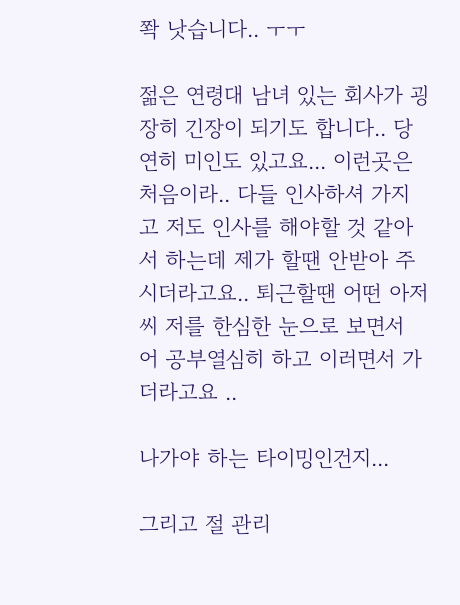쫙 낫습니다.. ㅜㅜ

젊은 연령대 남녀 있는 회사가 굉장히 긴장이 되기도 합니다.. 당연히 미인도 있고요... 이런곳은 처음이라.. 다들 인사하셔 가지고 저도 인사를 해야할 것 같아서 하는데 제가 할땐 안받아 주시더라고요.. 퇴근할땐 어떤 아저씨 저를 한심한 눈으로 보면서 어 공부열심히 하고 이러면서 가더라고요 ..

나가야 하는 타이밍인건지...

그리고 절 관리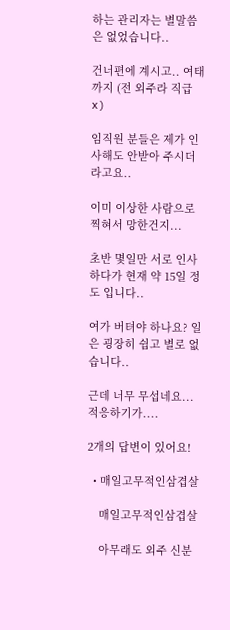하는 관리자는 별말씀은 없었습니다..

건너편에 계시고.. 여태까지 (전 외주라 직급 x)

임직원 분들은 제가 인사해도 안받아 주시더라고요..

이미 이상한 사람으로 찍혀서 망한건지...

초반 몇일만 서로 인사하다가 현재 약 15일 정도 입니다..

여가 버텨야 하나요? 일은 굉장히 쉽고 별로 없습니다..

근데 너무 무섭네요... 적응하기가....

2개의 답변이 있어요!

  • 매일고무적인삼겹살

    매일고무적인삼겹살

    아무래도 외주 신분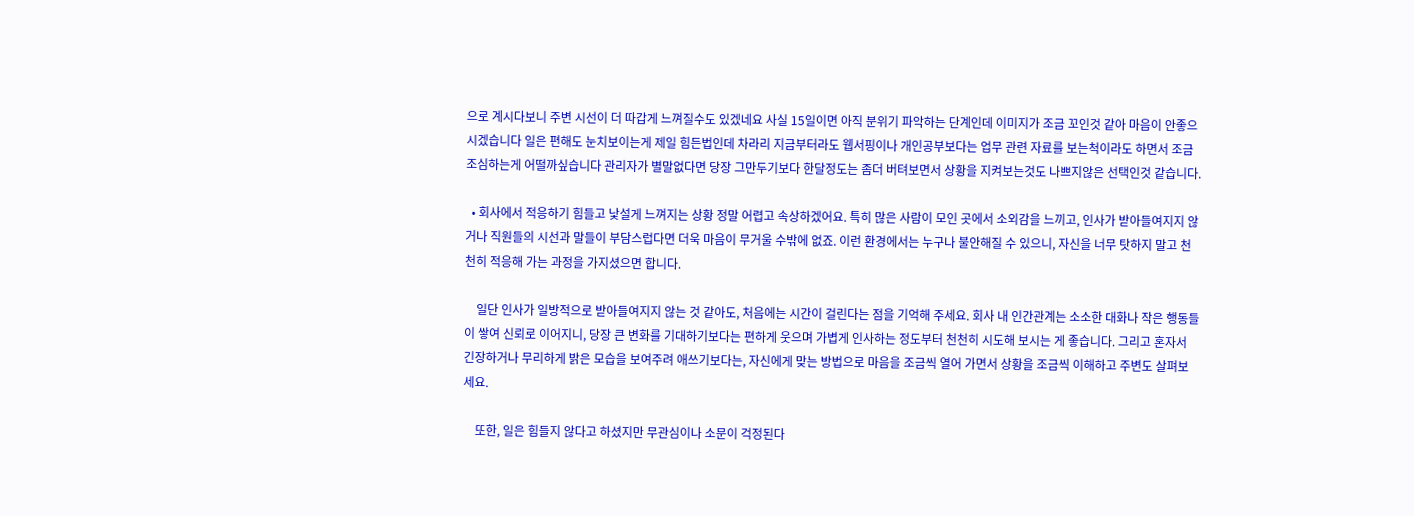으로 계시다보니 주변 시선이 더 따갑게 느껴질수도 있겠네요 사실 15일이면 아직 분위기 파악하는 단계인데 이미지가 조금 꼬인것 같아 마음이 안좋으시겠습니다 일은 편해도 눈치보이는게 제일 힘든법인데 차라리 지금부터라도 웹서핑이나 개인공부보다는 업무 관련 자료를 보는척이라도 하면서 조금 조심하는게 어떨까싶습니다 관리자가 별말없다면 당장 그만두기보다 한달정도는 좀더 버텨보면서 상황을 지켜보는것도 나쁘지않은 선택인것 같습니다.

  • 회사에서 적응하기 힘들고 낯설게 느껴지는 상황 정말 어렵고 속상하겠어요. 특히 많은 사람이 모인 곳에서 소외감을 느끼고, 인사가 받아들여지지 않거나 직원들의 시선과 말들이 부담스럽다면 더욱 마음이 무거울 수밖에 없죠. 이런 환경에서는 누구나 불안해질 수 있으니, 자신을 너무 탓하지 말고 천천히 적응해 가는 과정을 가지셨으면 합니다.

    일단 인사가 일방적으로 받아들여지지 않는 것 같아도, 처음에는 시간이 걸린다는 점을 기억해 주세요. 회사 내 인간관계는 소소한 대화나 작은 행동들이 쌓여 신뢰로 이어지니, 당장 큰 변화를 기대하기보다는 편하게 웃으며 가볍게 인사하는 정도부터 천천히 시도해 보시는 게 좋습니다. 그리고 혼자서 긴장하거나 무리하게 밝은 모습을 보여주려 애쓰기보다는, 자신에게 맞는 방법으로 마음을 조금씩 열어 가면서 상황을 조금씩 이해하고 주변도 살펴보세요.

    또한, 일은 힘들지 않다고 하셨지만 무관심이나 소문이 걱정된다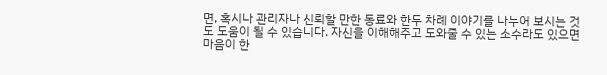면, 혹시나 관리자나 신뢰할 만한 동료와 한두 차례 이야기를 나누어 보시는 것도 도움이 될 수 있습니다. 자신을 이해해주고 도와줄 수 있는 소수라도 있으면 마음이 한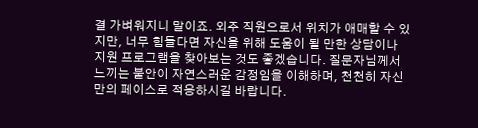결 가벼워지니 말이죠. 외주 직원으로서 위치가 애매할 수 있지만, 너무 힘들다면 자신을 위해 도움이 될 만한 상담이나 지원 프로그램을 찾아보는 것도 좋겠습니다. 질문자님께서 느끼는 불안이 자연스러운 감정임을 이해하며, 천천히 자신만의 페이스로 적응하시길 바랍니다.